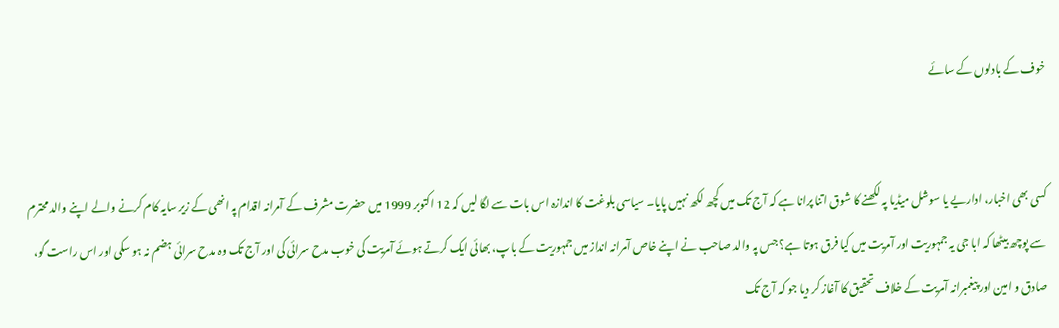خوف کے بادلوں کے سائے


کسی بھی اخبار، اداریے یا سوشل میڈیا پہ لکھنے کا شوق اتنا پرانا ہے کہ آج تک میں کچھ لکھ نہیں پایا۔ سیاسی بلوغت کا اندازہ اس بات سے لگا لیں کہ 12 اکتوبر 1999 میں حضرت مشرف کے آمرانہ اقدام پہ انھی کے زیر سایہ کام کرنے والے اپنے والد محترم سے پوچھ بیٹھا کہ ابا جی یہ جمہوریت اور آمریت میں کیا فرق ہوتا ہے؟ جس پہ والد صاحب نے اپنے خاص آمرانہ انداز میں جمہوریت کے باپ، بھائی ایک کرتے ہوئے آمریت کی خوب مدح سرائی کی اور آج تک وہ مدح سرائی ہضم نہ ہو سکی اور اس راست گو، صادق و امین اور پیغمبرانہ آمریت کے خلاف تحقیق کا آغاز کر دیا جو کہ آج تک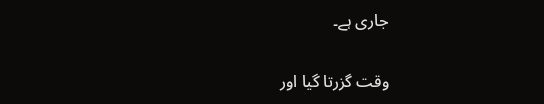جاری ہے۔

وقت گزرتا گیا اور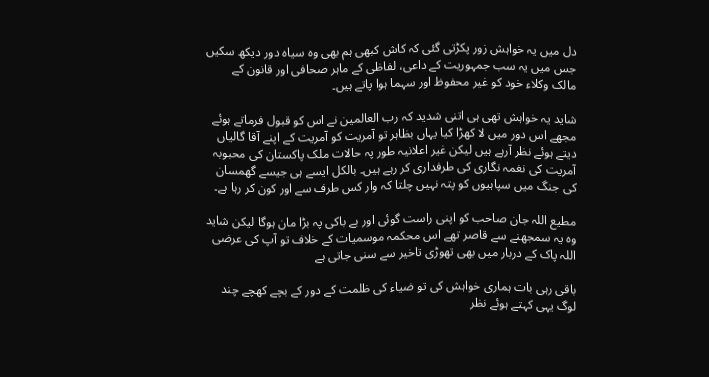دل میں یہ خواہش زور پکڑتی گئی کہ کاش کبھی ہم بھی وہ سیاہ دور دیکھ سکیں جس میں یہ سب جمہوریت کے داعی، لفاظی کے ماہر صحافی اور قانون کے مالک وکلاء خود کو غیر محفوظ اور سہما ہوا پاتے ہیں۔

شاید یہ خواہش تھی ہی اتنی شدید کہ رب العالمین نے اس کو قبول فرماتے ہوئے مجھے اس دور میں لا کھڑا کیا یہاں بظاہر تو آمریت کو آمریت کے اپنے آقا گالیاں دیتے ہوئے نظر آرہے ہیں لیکن غیر اعلانیہ طور پہ حالات ملک پاکستان کی محبوبہ آمریت کی نغمہ نگاری کی طرفداری کر رہے ہیں۔ بالکل ایسے ہی جیسے گھمسان کی جنگ میں سپاہیوں کو پتہ نہیں چلتا کہ وار کس طرف سے اور کون کر رہا ہے۔

مطیع اللہ جان صاحب کو اپنی راست گوئی اور بے باکی پہ بڑا مان ہوگا لیکن شاید وہ یہ سمجھنے سے قاصر تھے اس محکمہ موسمیات کے خلاف تو آپ کی عرضی اللہ پاک کے دربار میں بھی تھوڑی تاخیر سے سنی جاتی ہے

باقی رہی بات ہماری خواہش کی تو ضیاء کی ظلمت کے دور کے بچے کھچے چند لوگ یہی کہتے ہوئے نظر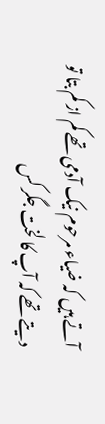آتے ہیں کہ ضیاء مرحوم نیک آدمی تھے کم از کم بتا تو دیتے تھے کہ آپ کا لخت جگر کس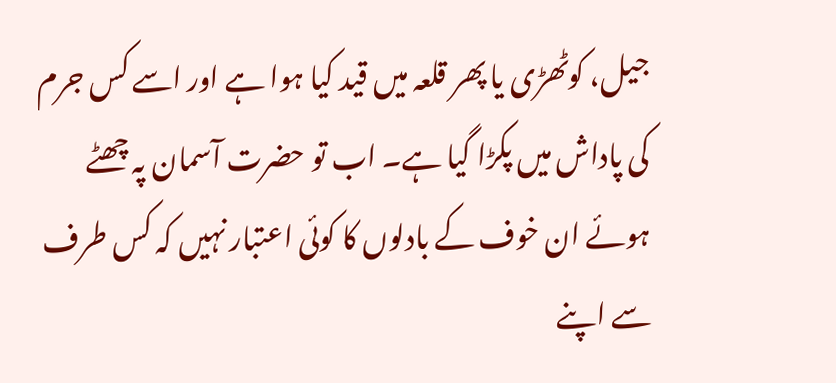جیل، کوٹھڑی یا پھر قلعہ میں قید کیا ہوا ہے اور اسے کس جرم کی پاداش میں پکڑا گیا ہے۔ اب تو حضرت آسمان پہ چھٹے ہوئے ان خوف کے بادلوں کا کوئی اعتبار نہیں کہ کس طرف سے اپنے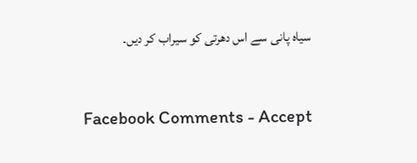سیاہ پانی سے اس دھرتی کو سیراب کر دیں۔


Facebook Comments - Accept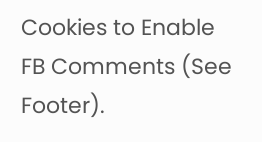Cookies to Enable FB Comments (See Footer).